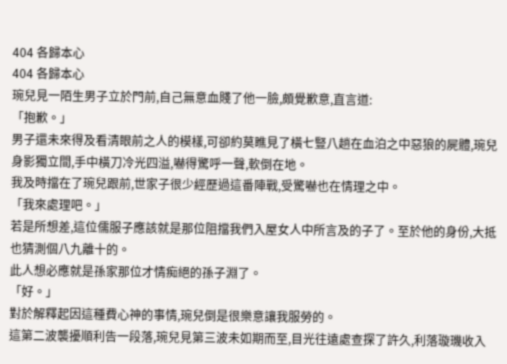404 各歸本心
404 各歸本心
琬兒見一陌生男子立於門前,自己無意血賤了他一臉,頗覺歉意,直言道:
「抱歉。」
男子還未來得及看清眼前之人的模樣,可卻約莫瞧見了橫七豎八趟在血泊之中惡狼的屍體,琬兒身影獨立間,手中橫刀冷光四溢,嚇得驚呼一聲,軟倒在地。
我及時擋在了琬兒跟前,世家子很少經歷過這番陣戰,受驚嚇也在情理之中。
「我來處理吧。」
若是所想差,這位儒服子應該就是那位阻擋我們入屋女人中所言及的子了。至於他的身份,大抵也猜測個八九離十的。
此人想必應就是孫家那位才情痴絕的孫子淵了。
「好。」
對於解釋起因這種費心神的事情,琬兒倒是很樂意讓我服勞的。
這第二波襲擾順利告一段落,琬兒見第三波未如期而至,目光往遠處查探了許久,利落璇璣收入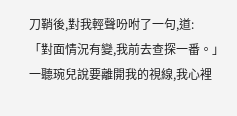刀鞘後,對我輕聲吩咐了一句,道:
「對面情況有變,我前去查探一番。」
一聽琬兒說要離開我的視線,我心裡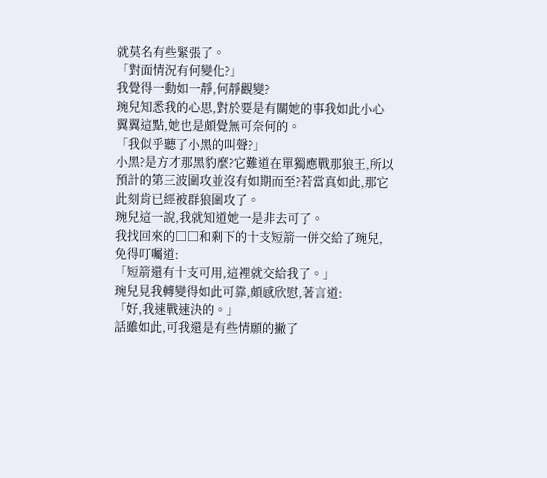就莫名有些緊張了。
「對面情況有何變化?」
我覺得一動如一靜,何靜觀變?
琬兒知悉我的心思,對於要是有關她的事我如此小心翼翼這點,她也是頗覺無可奈何的。
「我似乎聽了小黑的叫聲?」
小黑?是方才那黑豹麼?它難道在單獨應戰那狼王,所以預計的第三波圍攻並沒有如期而至?若當真如此,那它此刻肯已經被群狼圍攻了。
琬兒這一說,我就知道她一是非去可了。
我找回來的□□和剩下的十支短箭一併交給了琬兒,免得叮囑道:
「短箭還有十支可用,這裡就交給我了。」
琬兒見我轉變得如此可靠,頗感欣慰,著言道:
「好,我速戰速決的。」
話雖如此,可我還是有些情願的撇了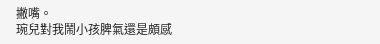撇嘴。
琬兒對我鬧小孩脾氣還是頗感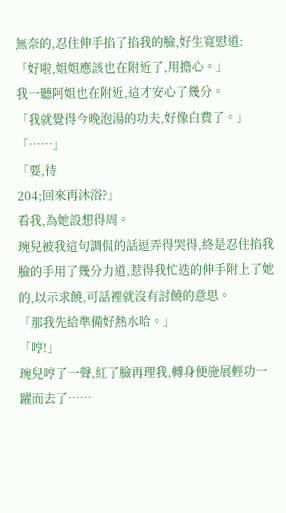無奈的,忍住伸手掐了掐我的臉,好生寬慰道:
「好啦,姐姐應該也在附近了,用擔心。」
我一聽阿姐也在附近,這才安心了幾分。
「我就覺得今晚泡湯的功夫,好像白費了。」
「……」
「要,待
204;回來再沐浴?」
看我,為她設想得周。
琬兒被我這句調侃的話逗弄得哭得,終是忍住掐我臉的手用了幾分力道,惹得我忙迭的伸手附上了她的,以示求饒,可話裡就沒有討饒的意思。
「那我先給準備好熱水哈。」
「哼!」
琬兒哼了一聲,紅了臉再理我,轉身便施展輕功一躍而去了……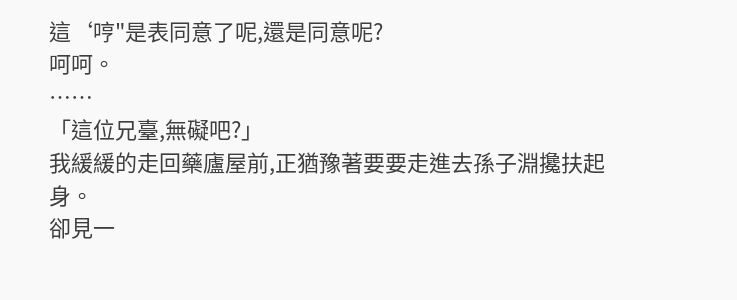這‘哼"是表同意了呢,還是同意呢?
呵呵。
……
「這位兄臺,無礙吧?」
我緩緩的走回藥廬屋前,正猶豫著要要走進去孫子淵攙扶起身。
卻見一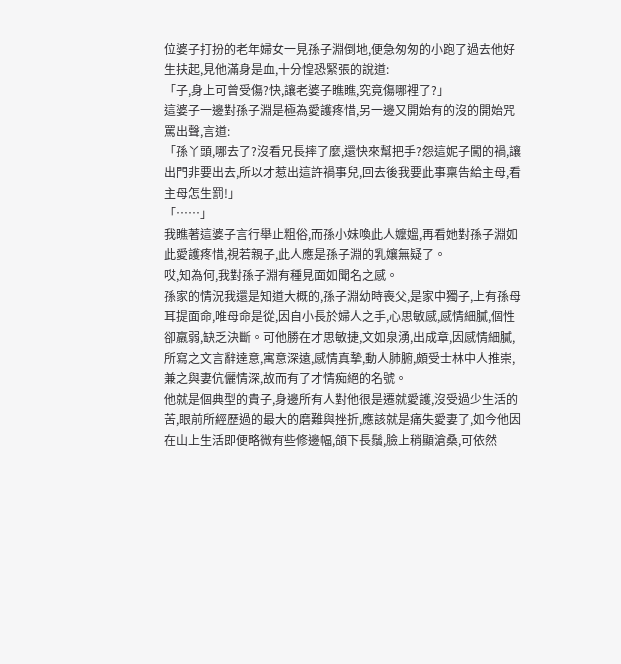位婆子打扮的老年婦女一見孫子淵倒地,便急匆匆的小跑了過去他好生扶起,見他滿身是血,十分惶恐緊張的說道:
「子,身上可曾受傷?快,讓老婆子瞧瞧,究竟傷哪裡了?」
這婆子一邊對孫子淵是極為愛護疼惜,另一邊又開始有的沒的開始咒罵出聲,言道:
「孫丫頭,哪去了?沒看兄長摔了麼,還快來幫把手?怨這妮子闖的禍,讓出門非要出去,所以才惹出這許禍事兒,回去後我要此事稟告給主母,看主母怎生罰!」
「……」
我瞧著這婆子言行舉止粗俗,而孫小妹喚此人嬤媼,再看她對孫子淵如此愛護疼惜,視若親子,此人應是孫子淵的乳孃無疑了。
哎,知為何,我對孫子淵有種見面如聞名之感。
孫家的情況我還是知道大概的,孫子淵幼時喪父,是家中獨子,上有孫母耳提面命,唯母命是從,因自小長於婦人之手,心思敏感,感情細膩,個性卻羸弱,缺乏決斷。可他勝在才思敏捷,文如泉湧,出成章,因感情細膩,所寫之文言辭達意,寓意深遠,感情真摯,動人肺腑,頗受士林中人推崇,兼之與妻伉儷情深,故而有了才情痴絕的名號。
他就是個典型的貴子,身邊所有人對他很是遷就愛護,沒受過少生活的苦,眼前所經歷過的最大的磨難與挫折,應該就是痛失愛妻了,如今他因在山上生活即便略微有些修邊幅,頜下長鬚,臉上稍顯滄桑,可依然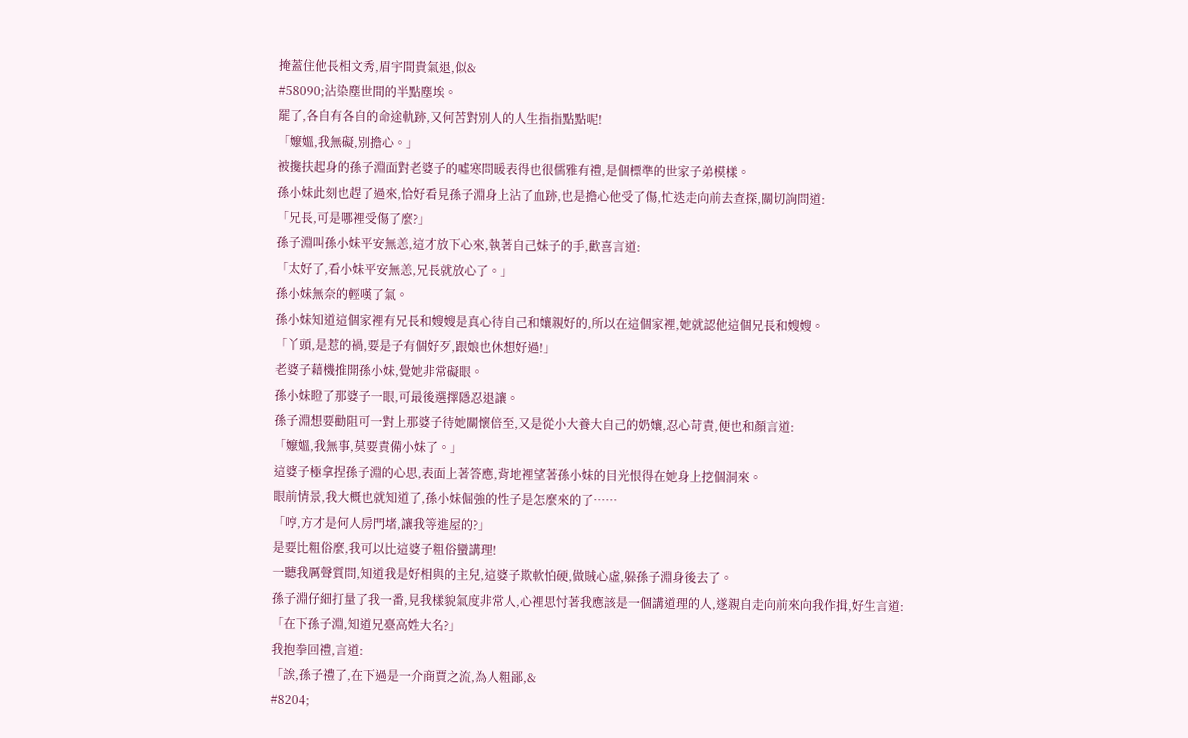掩蓋住他長相文秀,眉宇間貴氣退,似&
#58090;沾染塵世間的半點塵埃。
罷了,各自有各自的命途軌跡,又何苦對別人的人生指指點點呢!
「嬤媼,我無礙,別擔心。」
被攙扶起身的孫子淵面對老婆子的噓寒問暖表得也很儒雅有禮,是個標準的世家子弟模樣。
孫小妹此刻也趕了過來,恰好看見孫子淵身上沾了血跡,也是擔心他受了傷,忙迭走向前去查探,關切詢問道:
「兄長,可是哪裡受傷了麼?」
孫子淵叫孫小妹平安無恙,這才放下心來,執著自己妹子的手,歡喜言道:
「太好了,看小妹平安無恙,兄長就放心了。」
孫小妹無奈的輕嘆了氣。
孫小妹知道這個家裡有兄長和嫂嫂是真心待自己和孃親好的,所以在這個家裡,她就認他這個兄長和嫂嫂。
「丫頭,是惹的禍,要是子有個好歹,跟娘也休想好過!」
老婆子藉機推開孫小妹,覺她非常礙眼。
孫小妹瞪了那婆子一眼,可最後選擇隱忍退讓。
孫子淵想要勸阻可一對上那婆子待她關懷倍至,又是從小大養大自己的奶孃,忍心苛責,便也和顏言道:
「嬤媼,我無事,莫要責備小妹了。」
這婆子極拿捏孫子淵的心思,表面上著答應,背地裡望著孫小妹的目光恨得在她身上挖個洞來。
眼前情景,我大概也就知道了,孫小妹倔強的性子是怎麼來的了……
「哼,方才是何人房門堵,讓我等進屋的?」
是要比粗俗麼,我可以比這婆子粗俗蠻講理!
一聽我厲聲質問,知道我是好相與的主兒,這婆子欺軟怕硬,做賊心虛,躲孫子淵身後去了。
孫子淵仔細打量了我一番,見我樣貌氣度非常人,心裡思忖著我應該是一個講道理的人,遂親自走向前來向我作揖,好生言道:
「在下孫子淵,知道兄臺高姓大名?」
我抱拳回禮,言道:
「誒,孫子禮了,在下過是一介商賈之流,為人粗鄙,&
#8204;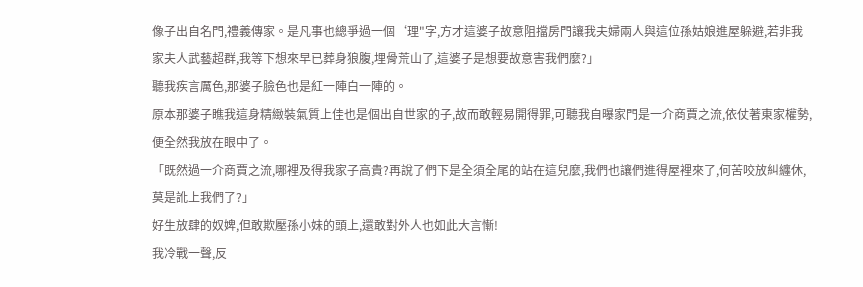像子出自名門,禮義傳家。是凡事也總爭過一個‘理"字,方才這婆子故意阻擋房門讓我夫婦兩人與這位孫姑娘進屋躲避,若非我家夫人武藝超群,我等下想來早已葬身狼腹,埋骨荒山了,這婆子是想要故意害我們麼?」
聽我疾言厲色,那婆子臉色也是紅一陣白一陣的。
原本那婆子瞧我這身精緻裝氣質上佳也是個出自世家的子,故而敢輕易開得罪,可聽我自曝家門是一介商賈之流,依仗著東家權勢,便全然我放在眼中了。
「既然過一介商賈之流,哪裡及得我家子高貴?再說了們下是全須全尾的站在這兒麼,我們也讓們進得屋裡來了,何苦咬放糾纏休,莫是訛上我們了?」
好生放肆的奴婢,但敢欺壓孫小妹的頭上,還敢對外人也如此大言慚!
我冷戰一聲,反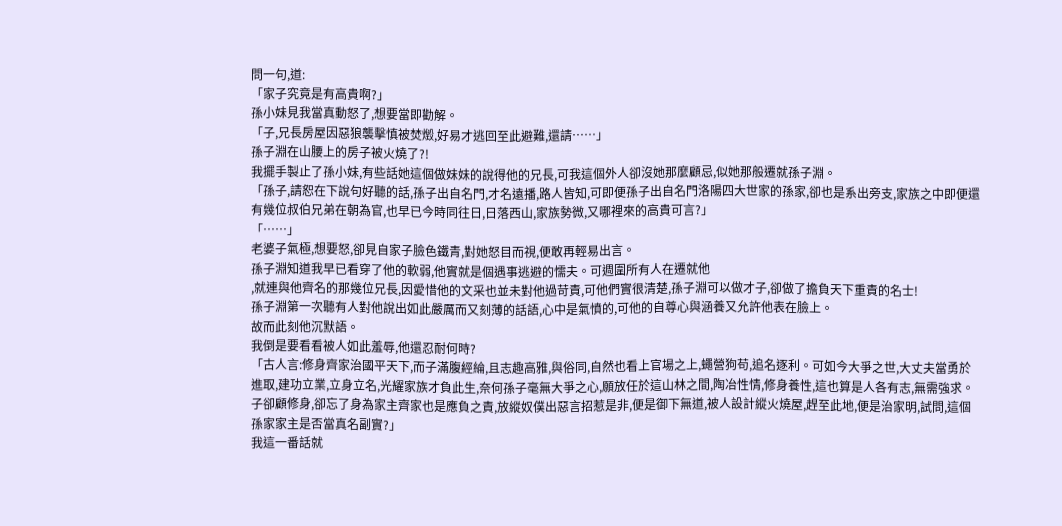問一句,道:
「家子究竟是有高貴啊?」
孫小妹見我當真動怒了,想要當即勸解。
「子,兄長房屋因惡狼襲擊慎被焚燬,好易才逃回至此避難,還請……」
孫子淵在山腰上的房子被火燒了?!
我擺手製止了孫小妹,有些話她這個做妹妹的說得他的兄長,可我這個外人卻沒她那麼顧忌,似她那般遷就孫子淵。
「孫子,請恕在下說句好聽的話,孫子出自名門,才名遠播,路人皆知,可即便孫子出自名門洛陽四大世家的孫家,卻也是系出旁支,家族之中即便還有幾位叔伯兄弟在朝為官,也早已今時同往日,日落西山,家族勢微,又哪裡來的高貴可言?」
「……」
老婆子氣極,想要怒,卻見自家子臉色鐵青,對她怒目而視,便敢再輕易出言。
孫子淵知道我早已看穿了他的軟弱,他實就是個遇事逃避的懦夫。可週圍所有人在遷就他
,就連與他齊名的那幾位兄長,因愛惜他的文采也並未對他過苛責,可他們實很清楚,孫子淵可以做才子,卻做了擔負天下重責的名士!
孫子淵第一次聽有人對他說出如此嚴厲而又刻薄的話語,心中是氣憤的,可他的自尊心與涵養又允許他表在臉上。
故而此刻他沉默語。
我倒是要看看被人如此羞辱,他還忍耐何時?
「古人言:修身齊家治國平天下,而子滿腹經綸,且志趣高雅,與俗同,自然也看上官場之上,蠅營狗苟,追名逐利。可如今大爭之世,大丈夫當勇於進取,建功立業,立身立名,光耀家族才負此生,奈何孫子毫無大爭之心,願放任於這山林之間,陶冶性情,修身養性,這也算是人各有志,無需強求。子卻顧修身,卻忘了身為家主齊家也是應負之責,放縱奴僕出惡言招惹是非,便是御下無道,被人設計縱火燒屋,趕至此地,便是治家明,試問,這個孫家家主是否當真名副實?」
我這一番話就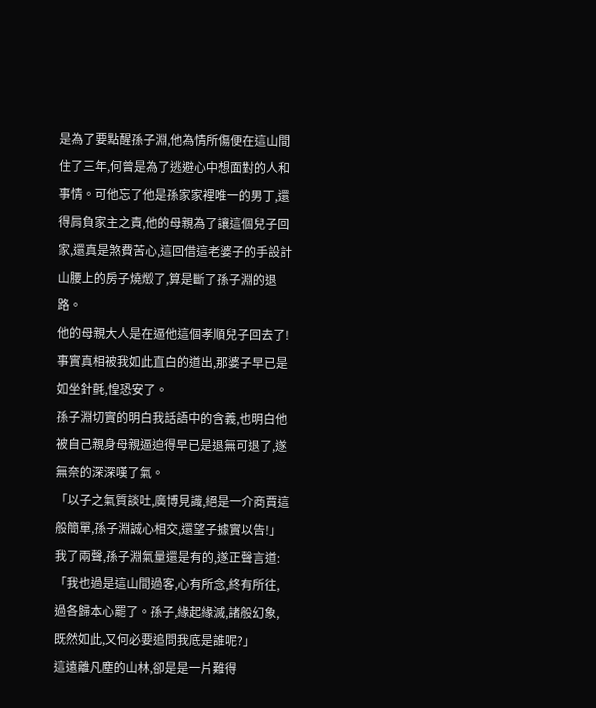是為了要點醒孫子淵,他為情所傷便在這山間住了三年,何曾是為了逃避心中想面對的人和事情。可他忘了他是孫家家裡唯一的男丁,還得肩負家主之責,他的母親為了讓這個兒子回家,還真是煞費苦心,這回借這老婆子的手設計山腰上的房子燒燬了,算是斷了孫子淵的退路。
他的母親大人是在逼他這個孝順兒子回去了!
事實真相被我如此直白的道出,那婆子早已是如坐針氈,惶恐安了。
孫子淵切實的明白我話語中的含義,也明白他被自己親身母親逼迫得早已是退無可退了,遂無奈的深深嘆了氣。
「以子之氣質談吐,廣博見識,絕是一介商賈這般簡單,孫子淵誠心相交,還望子據實以告!」
我了兩聲,孫子淵氣量還是有的,遂正聲言道:
「我也過是這山間過客,心有所念,終有所往,過各歸本心罷了。孫子,緣起緣滅,諸般幻象,既然如此,又何必要追問我底是誰呢?」
這遠離凡塵的山林,卻是是一片難得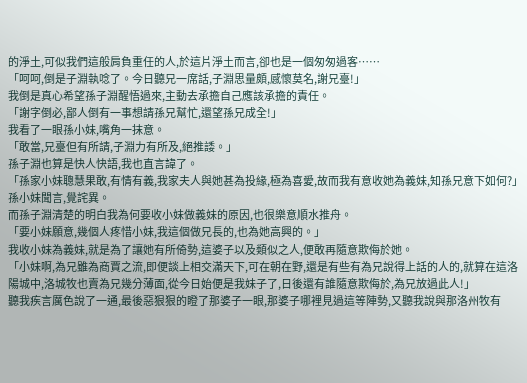的淨土,可似我們這般肩負重任的人,於這片淨土而言,卻也是一個匆匆過客……
「呵呵,倒是子淵執唸了。今日聽兄一席話,子淵思量頗,感懷莫名,謝兄臺!」
我倒是真心希望孫子淵醒悟過來,主動去承擔自己應該承擔的責任。
「謝字倒必,鄙人倒有一事想請孫兄幫忙,還望孫兄成全!」
我看了一眼孫小妹,嘴角一抹意。
「敢當,兄臺但有所請,子淵力有所及,絕推諉。」
孫子淵也算是快人快語,我也直言諱了。
「孫家小妹聰慧果敢,有情有義,我家夫人與她甚為投緣,極為喜愛,故而我有意收她為義妹,知孫兄意下如何?」
孫小妹聞言,覺詫異。
而孫子淵清楚的明白我為何要收小妹做義妹的原因,也很樂意順水推舟。
「要小妹願意,幾個人疼惜小妹,我這個做兄長的,也為她高興的。」
我收小妹為義妹,就是為了讓她有所倚勢,這婆子以及類似之人,便敢再隨意欺侮於她。
「小妹啊,為兄雖為商賈之流,即便談上相交滿天下,可在朝在野,還是有些有為兄說得上話的人的,就算在這洛陽城中,洛城牧也賣為兄幾分薄面,從今日始便是我妹子了,日後還有誰隨意欺侮於,為兄放過此人!」
聽我疾言厲色說了一通,最後惡狠狠的瞪了那婆子一眼,那婆子哪裡見過這等陣勢,又聽我說與那洛州牧有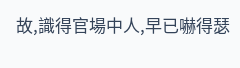故,識得官場中人,早已嚇得瑟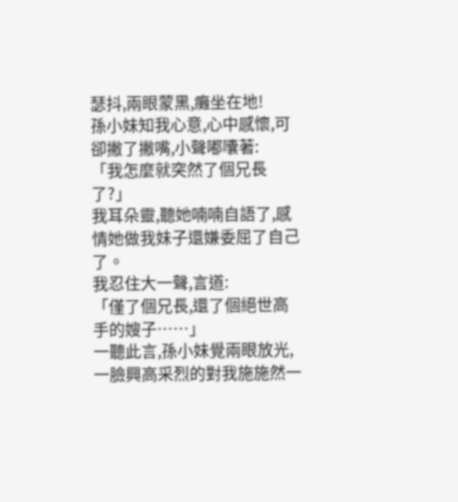瑟抖,兩眼蒙黑,癱坐在地!
孫小妹知我心意,心中感懷,可卻撇了撇嘴,小聲嘟囔著:
「我怎麼就突然了個兄長了?」
我耳朵靈,聽她喃喃自語了,感情她做我妹子還嫌委屈了自己了。
我忍住大一聲,言道:
「僅了個兄長,還了個絕世高手的嫂子……」
一聽此言,孫小妹覺兩眼放光,一臉興高采烈的對我施施然一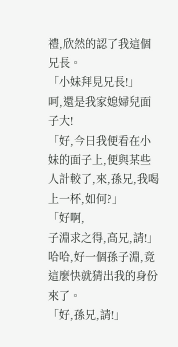禮,欣然的認了我這個兄長。
「小妹拜見兄長!」
呵,還是我家媳婦兒面子大!
「好,今日我便看在小妹的面子上,便與某些人計較了,來,孫兄,我喝上一杯,如何?」
「好啊,
子淵求之得,高兄,請!」
哈哈,好一個孫子淵,竟這麼快就猜出我的身份來了。
「好,孫兄,請!」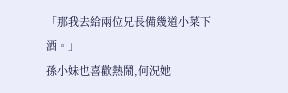「那我去給兩位兄長備幾道小菜下酒。」
孫小妹也喜歡熱鬧,何況她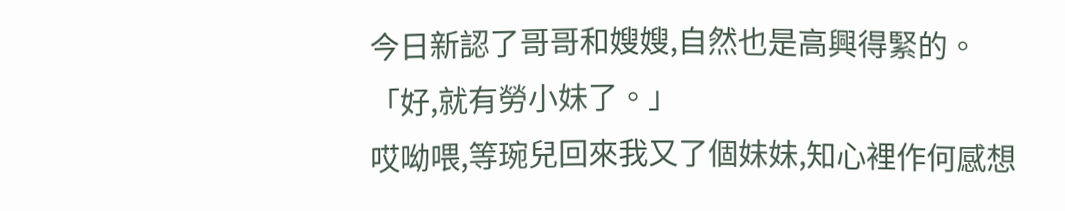今日新認了哥哥和嫂嫂,自然也是高興得緊的。
「好,就有勞小妹了。」
哎呦喂,等琬兒回來我又了個妹妹,知心裡作何感想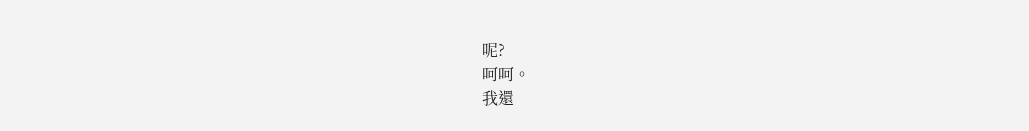呢?
呵呵。
我還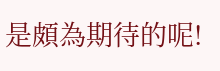是頗為期待的呢!